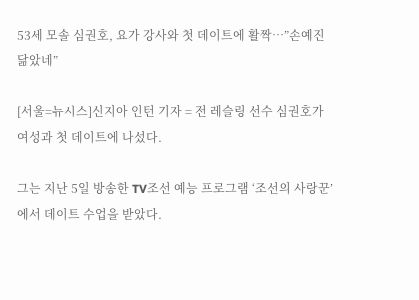53세 모솔 심권호, 요가 강사와 첫 데이트에 활짝…”손예진 닮았네”

[서울=뉴시스]신지아 인턴 기자 = 전 레슬링 선수 심권호가 여성과 첫 데이트에 나섰다.

그는 지난 5일 방송한 TV조선 예능 프로그램 ‘조선의 사랑꾼’에서 데이트 수업을 받았다.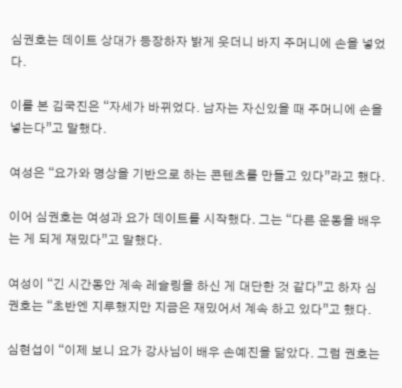심권호는 데이트 상대가 등장하자 밝게 웃더니 바지 주머니에 손을 넣었다.

이를 본 김국진은 “자세가 바뀌었다. 남자는 자신있을 때 주머니에 손을 넣는다”고 말했다.

여성은 “요가와 명상을 기반으로 하는 콘텐츠를 만들고 있다”라고 했다.

이어 심권호는 여성과 요가 데이트를 시작했다. 그는 “다른 운동을 배우는 게 되게 재밌다”고 말했다.

여성이 “긴 시간동안 계속 레슬링을 하신 게 대단한 것 같다”고 하자 심권호는 “초반엔 지루했지만 지금은 재밌어서 계속 하고 있다”고 했다.

심현섭이 “이제 보니 요가 강사님이 배우 손예진을 닮았다. 그럼 권호는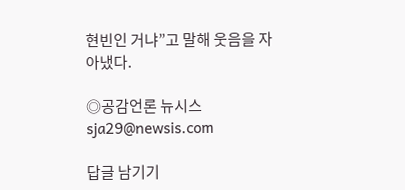현빈인 거냐”고 말해 웃음을 자아냈다.

◎공감언론 뉴시스 sja29@newsis.com

답글 남기기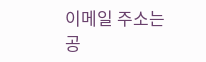이메일 주소는 공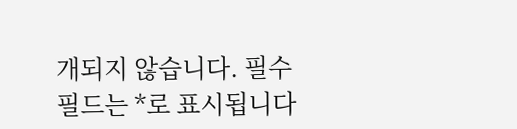개되지 않습니다. 필수 필드는 *로 표시됩니다